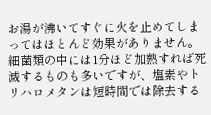お湯が沸いてすぐに火を止めてしまってはほとんど効果がありません。 細菌類の中には1分ほど加熱すれば死滅するものも多いですが、塩素やトリハロメタンは短時間では除去する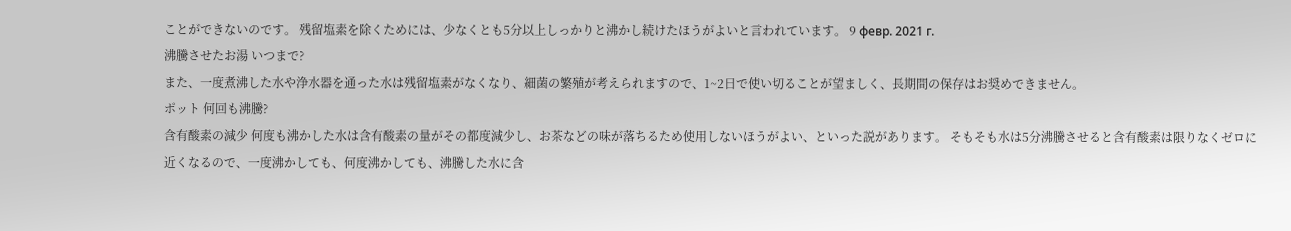ことができないのです。 残留塩素を除くためには、少なくとも5分以上しっかりと沸かし続けたほうがよいと言われています。 9 февр. 2021 г.
沸騰させたお湯 いつまで?
また、一度煮沸した水や浄水器を通った水は残留塩素がなくなり、細菌の繁殖が考えられますので、1~2日で使い切ることが望ましく、長期間の保存はお奨めできません。
ポット 何回も沸騰?
含有酸素の減少 何度も沸かした水は含有酸素の量がその都度減少し、お茶などの味が落ちるため使用しないほうがよい、といった説があります。 そもそも水は5分沸騰させると含有酸素は限りなくゼロに近くなるので、一度沸かしても、何度沸かしても、沸騰した水に含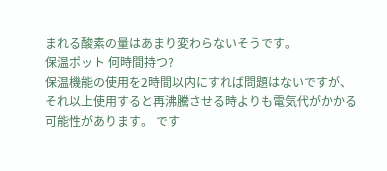まれる酸素の量はあまり変わらないそうです。
保温ポット 何時間持つ?
保温機能の使用を2時間以内にすれば問題はないですが、それ以上使用すると再沸騰させる時よりも電気代がかかる可能性があります。 です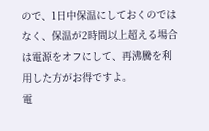ので、1日中保温にしておくのではなく、保温が2時間以上超える場合は電源をオフにして、再沸騰を利用した方がお得ですよ。
電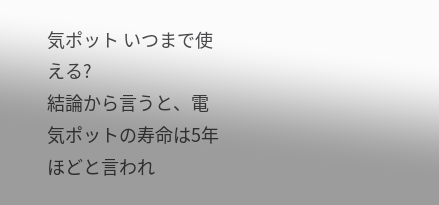気ポット いつまで使える?
結論から言うと、電気ポットの寿命は5年ほどと言われ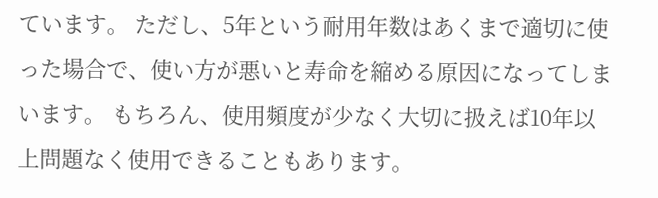ています。 ただし、5年という耐用年数はあくまで適切に使った場合で、使い方が悪いと寿命を縮める原因になってしまいます。 もちろん、使用頻度が少なく大切に扱えば10年以上問題なく使用できることもあります。